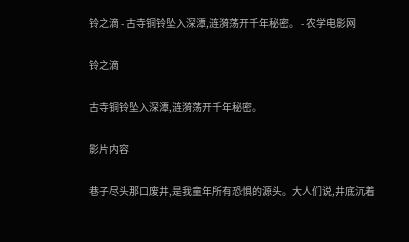铃之滴 - 古寺铜铃坠入深潭,涟漪荡开千年秘密。 - 农学电影网

铃之滴

古寺铜铃坠入深潭,涟漪荡开千年秘密。

影片内容

巷子尽头那口废井,是我童年所有恐惧的源头。大人们说,井底沉着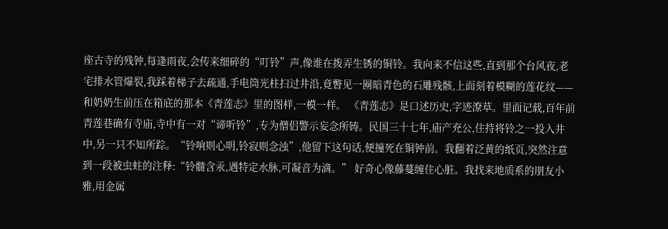座古寺的残钟,每逢雨夜,会传来细碎的“叮铃”声,像谁在拨弄生锈的铜铃。我向来不信这些,直到那个台风夜,老宅排水管爆裂,我踩着梯子去疏通,手电筒光柱扫过井沿,竟瞥见一圈暗青色的石雕残骸,上面刻着模糊的莲花纹——和奶奶生前压在箱底的那本《青莲志》里的图样,一模一样。 《青莲志》是口述历史,字迹潦草。里面记载,百年前青莲巷确有寺庙,寺中有一对“谛听铃”,专为僧侣警示妄念所铸。民国三十七年,庙产充公,住持将铃之一投入井中,另一只不知所踪。“铃响则心明,铃寂则念浊”,他留下这句话,便撞死在铜钟前。我翻着泛黄的纸页,突然注意到一段被虫蛀的注释:“铃髓含汞,遇特定水脉,可凝音为滴。” 好奇心像藤蔓缠住心脏。我找来地质系的朋友小雅,用金属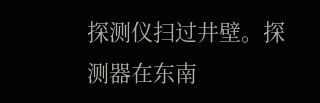探测仪扫过井壁。探测器在东南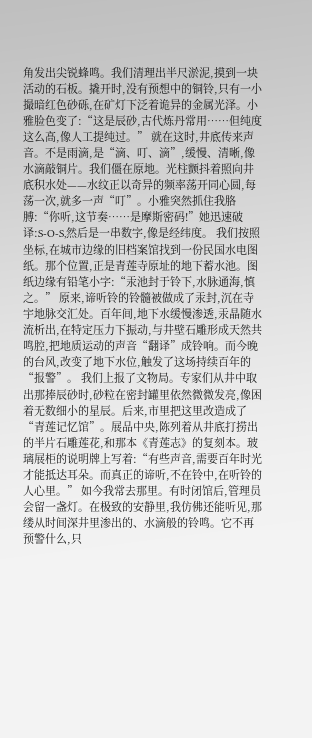角发出尖锐蜂鸣。我们清理出半尺淤泥,摸到一块活动的石板。撬开时,没有预想中的铜铃,只有一小撮暗红色砂砾,在矿灯下泛着诡异的金属光泽。小雅脸色变了:“这是辰砂,古代炼丹常用……但纯度这么高,像人工提纯过。” 就在这时,井底传来声音。不是雨滴,是“滴、叮、滴”,缓慢、清晰,像水滴敲铜片。我们僵在原地。光柱颤抖着照向井底积水处——水纹正以奇异的频率荡开同心圆,每荡一次,就多一声“叮”。小雅突然抓住我胳膊:“你听,这节奏……是摩斯密码!”她迅速破译:S-O-S,然后是一串数字,像是经纬度。 我们按照坐标,在城市边缘的旧档案馆找到一份民国水电图纸。那个位置,正是青莲寺原址的地下蓄水池。图纸边缘有铅笔小字:“汞池封于铃下,水脉通海,慎之。” 原来,谛听铃的铃髓被做成了汞封,沉在寺宇地脉交汇处。百年间,地下水缓慢渗透,汞晶随水流析出,在特定压力下振动,与井壁石雕形成天然共鸣腔,把地质运动的声音“翻译”成铃响。而今晚的台风,改变了地下水位,触发了这场持续百年的“报警”。 我们上报了文物局。专家们从井中取出那捧辰砂时,砂粒在密封罐里依然微微发亮,像困着无数细小的星辰。后来,市里把这里改造成了“青莲记忆馆”。展品中央,陈列着从井底打捞出的半片石雕莲花,和那本《青莲志》的复刻本。玻璃展柜的说明牌上写着:“有些声音,需要百年时光才能抵达耳朵。而真正的谛听,不在铃中,在听铃的人心里。” 如今我常去那里。有时闭馆后,管理员会留一盏灯。在极致的安静里,我仿佛还能听见,那缕从时间深井里渗出的、水滴般的铃鸣。它不再预警什么,只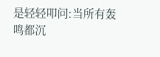是轻轻叩问:当所有轰鸣都沉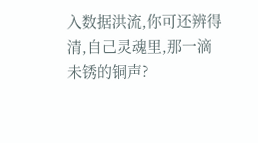入数据洪流,你可还辨得清,自己灵魂里,那一滴未锈的铜声?